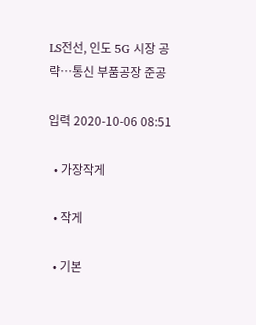LS전선, 인도 5G 시장 공략…통신 부품공장 준공

입력 2020-10-06 08:51

  • 가장작게

  • 작게

  • 기본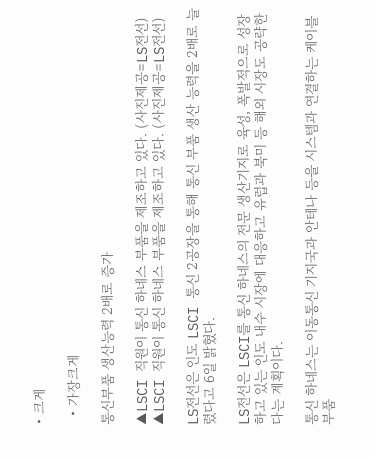• 크게

  • 가장크게

통신부품 생산능력 2배로 증가

▲LSCI 직원이 통신 하네스 부품을 제조하고 있다. (사진제공=LS전선)
▲LSCI 직원이 통신 하네스 부품을 제조하고 있다. (사진제공=LS전선)

LS전선은 인도 LSCI 통신 2공장을 통해 통신 부품 생산 능력을 2배로 늘렸다고 6일 밝혔다.

LS전선은 LSCI를 통신 하네스의 전문 생산기지로 육성, 폭발적으로 성장하고 있는 인도 내수 시장에 대응하고 유럽과 북미 등 해외 시장도 공략한다는 계획이다.

통신 하네스는 이동통신 기지국과 안테나 등을 시스템과 연결하는 케이블 부품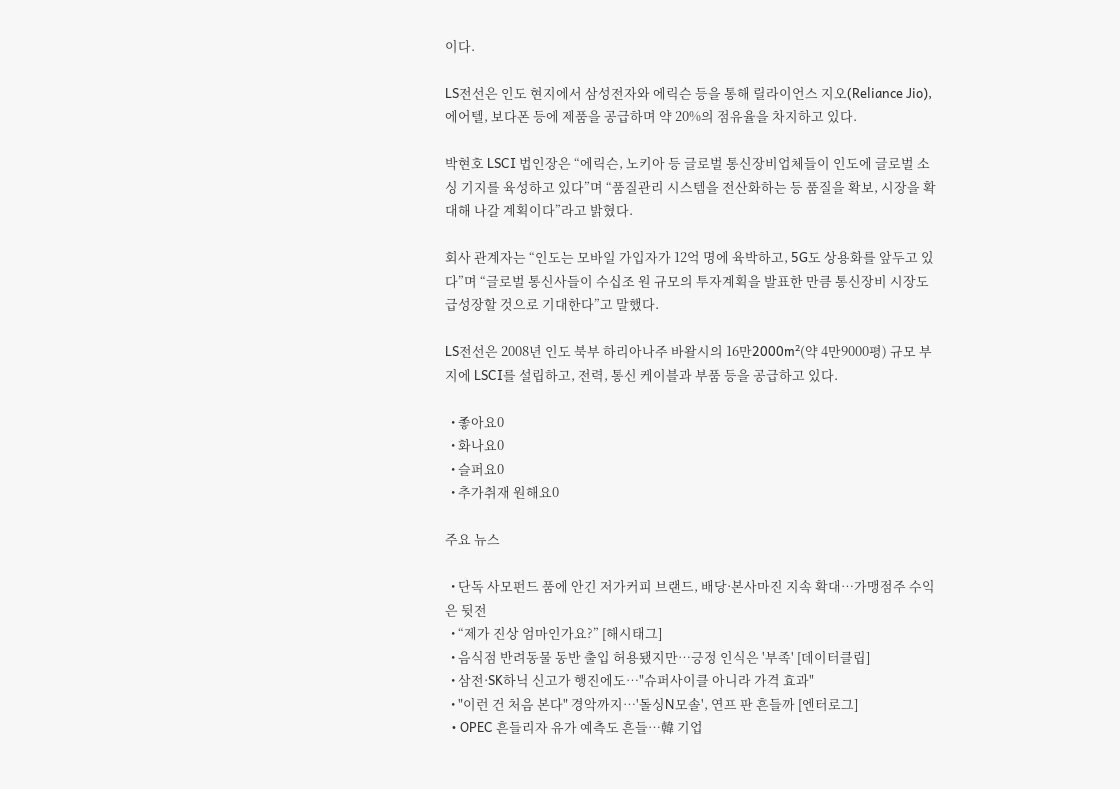이다.

LS전선은 인도 현지에서 삼성전자와 에릭슨 등을 통해 릴라이언스 지오(Reliance Jio), 에어텔, 보다폰 등에 제품을 공급하며 약 20%의 점유율을 차지하고 있다.

박현호 LSCI 법인장은 “에릭슨, 노키아 등 글로벌 통신장비업체들이 인도에 글로벌 소싱 기지를 육성하고 있다”며 “품질관리 시스템을 전산화하는 등 품질을 확보, 시장을 확대해 나갈 계획이다”라고 밝혔다.

회사 관계자는 “인도는 모바일 가입자가 12억 명에 육박하고, 5G도 상용화를 앞두고 있다”며 “글로벌 통신사들이 수십조 원 규모의 투자계획을 발표한 만큼 통신장비 시장도 급성장할 것으로 기대한다”고 말했다.

LS전선은 2008년 인도 북부 하리아나주 바왈시의 16만2000m²(약 4만9000평) 규모 부지에 LSCI를 설립하고, 전력, 통신 케이블과 부품 등을 공급하고 있다.

  • 좋아요0
  • 화나요0
  • 슬퍼요0
  • 추가취재 원해요0

주요 뉴스

  • 단독 사모펀드 품에 안긴 저가커피 브랜드, 배당·본사마진 지속 확대…가맹점주 수익은 뒷전
  • “제가 진상 엄마인가요?” [해시태그]
  • 음식점 반려동물 동반 출입 허용됐지만…긍정 인식은 '부족' [데이터클립]
  • 삼전·SK하닉 신고가 행진에도⋯"슈퍼사이클 아니라 가격 효과"
  • "이런 건 처음 본다" 경악까지⋯'돌싱N모솔', 연프 판 흔들까 [엔터로그]
  • OPEC 흔들리자 유가 예측도 흔들…韓 기업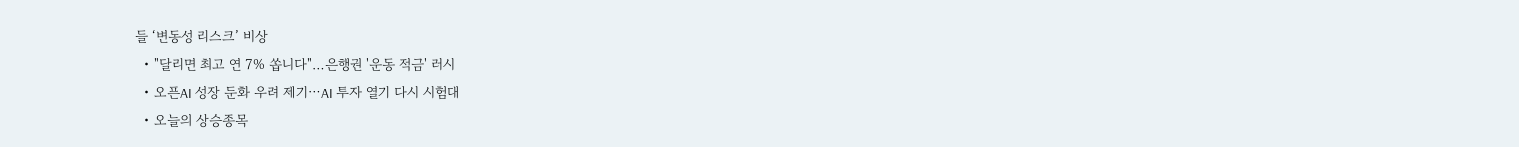들 ‘변동성 리스크’ 비상
  • "달리면 최고 연 7% 쏩니다"…은행권 '운동 적금' 러시
  • 오픈AI 성장 둔화 우려 제기⋯AI 투자 열기 다시 시험대
  • 오늘의 상승종목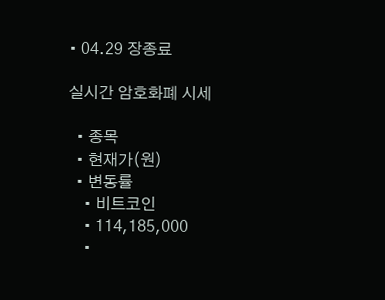• 04.29 장종료

실시간 암호화폐 시세

  • 종목
  • 현재가(원)
  • 변동률
    • 비트코인
    • 114,185,000
    •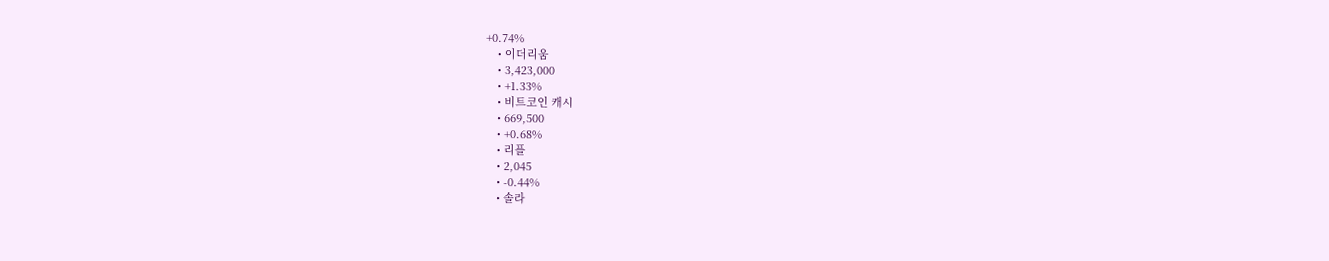+0.74%
    • 이더리움
    • 3,423,000
    • +1.33%
    • 비트코인 캐시
    • 669,500
    • +0.68%
    • 리플
    • 2,045
    • -0.44%
    • 솔라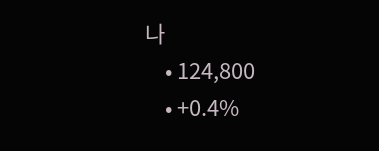나
    • 124,800
    • +0.4%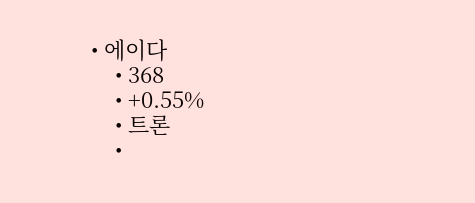• 에이다
    • 368
    • +0.55%
    • 트론
    •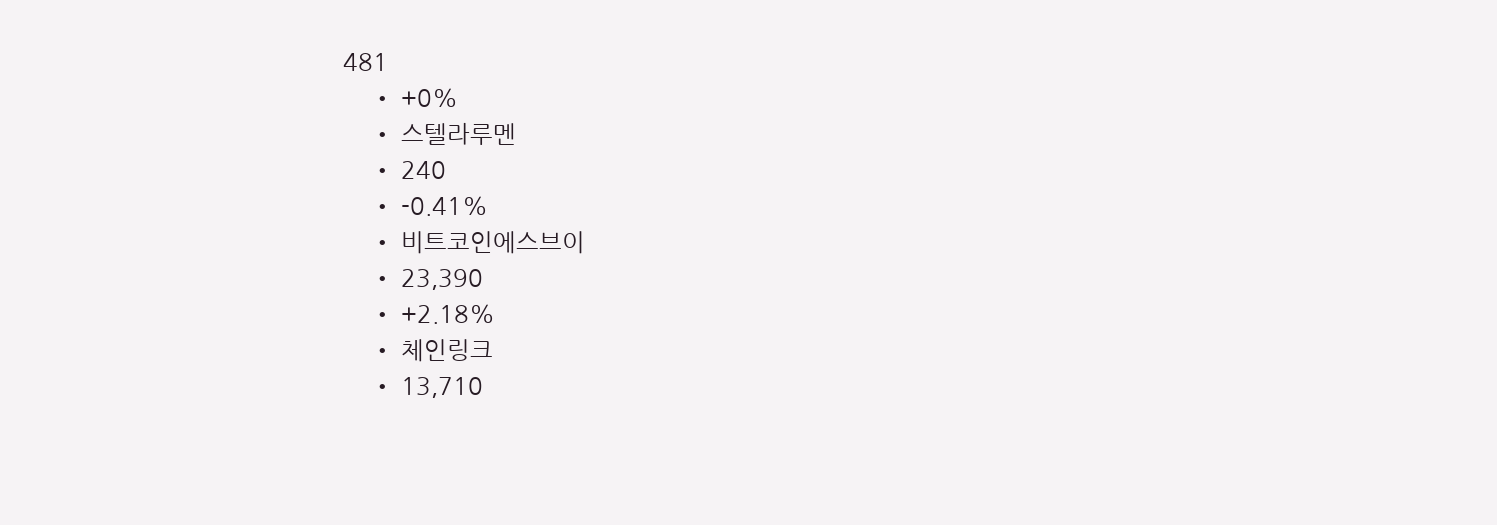481
    • +0%
    • 스텔라루멘
    • 240
    • -0.41%
    • 비트코인에스브이
    • 23,390
    • +2.18%
    • 체인링크
    • 13,710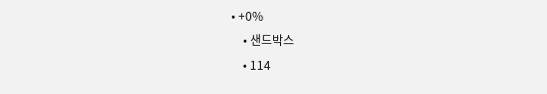• +0%
    • 샌드박스
    • 114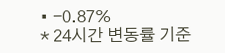• -0.87%
* 24시간 변동률 기준